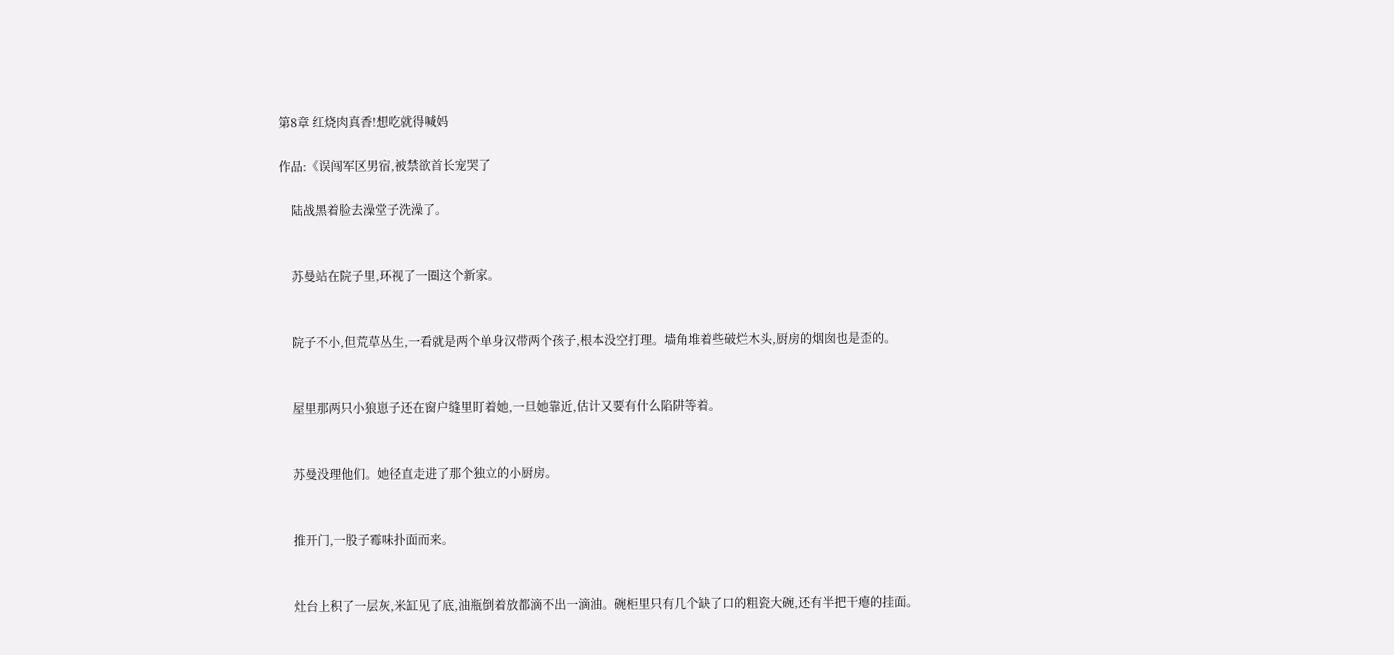第8章 红烧肉真香!想吃就得喊妈

作品:《误闯军区男宿,被禁欲首长宠哭了

    陆战黑着脸去澡堂子洗澡了。


    苏曼站在院子里,环视了一圈这个新家。


    院子不小,但荒草丛生,一看就是两个单身汉带两个孩子,根本没空打理。墙角堆着些破烂木头,厨房的烟囱也是歪的。


    屋里那两只小狼崽子还在窗户缝里盯着她,一旦她靠近,估计又要有什么陷阱等着。


    苏曼没理他们。她径直走进了那个独立的小厨房。


    推开门,一股子霉味扑面而来。


    灶台上积了一层灰,米缸见了底,油瓶倒着放都滴不出一滴油。碗柜里只有几个缺了口的粗瓷大碗,还有半把干瘪的挂面。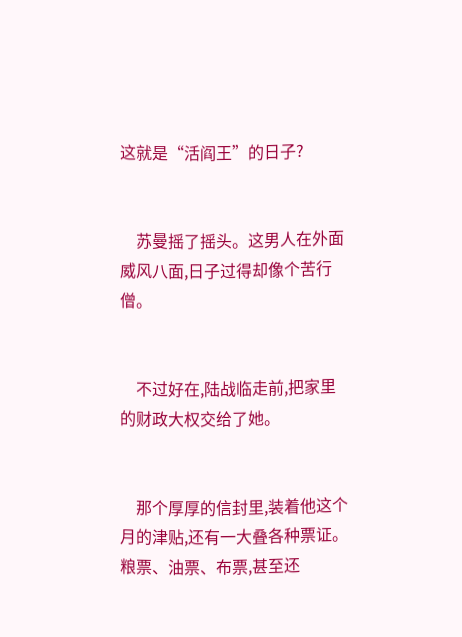这就是“活阎王”的日子?


    苏曼摇了摇头。这男人在外面威风八面,日子过得却像个苦行僧。


    不过好在,陆战临走前,把家里的财政大权交给了她。


    那个厚厚的信封里,装着他这个月的津贴,还有一大叠各种票证。粮票、油票、布票,甚至还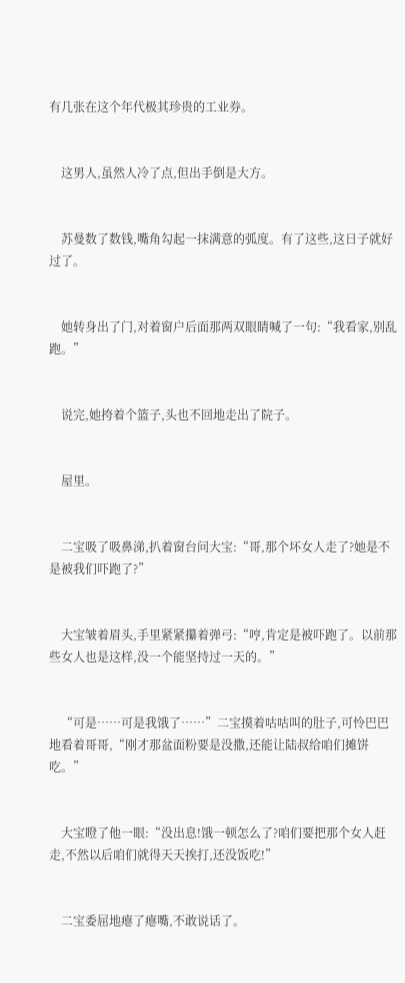有几张在这个年代极其珍贵的工业券。


    这男人,虽然人冷了点,但出手倒是大方。


    苏曼数了数钱,嘴角勾起一抹满意的弧度。有了这些,这日子就好过了。


    她转身出了门,对着窗户后面那两双眼睛喊了一句:“我看家,别乱跑。”


    说完,她挎着个篮子,头也不回地走出了院子。


    屋里。


    二宝吸了吸鼻涕,扒着窗台问大宝:“哥,那个坏女人走了?她是不是被我们吓跑了?”


    大宝皱着眉头,手里紧紧攥着弹弓:“哼,肯定是被吓跑了。以前那些女人也是这样,没一个能坚持过一天的。”


    “可是……可是我饿了……”二宝摸着咕咕叫的肚子,可怜巴巴地看着哥哥,“刚才那盆面粉要是没撒,还能让陆叔给咱们摊饼吃。”


    大宝瞪了他一眼:“没出息!饿一顿怎么了?咱们要把那个女人赶走,不然以后咱们就得天天挨打,还没饭吃!”


    二宝委屈地瘪了瘪嘴,不敢说话了。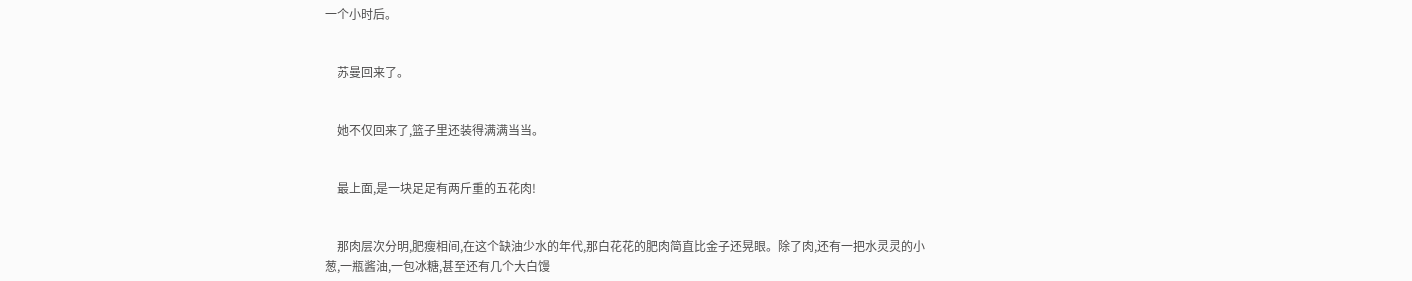一个小时后。


    苏曼回来了。


    她不仅回来了,篮子里还装得满满当当。


    最上面,是一块足足有两斤重的五花肉!


    那肉层次分明,肥瘦相间,在这个缺油少水的年代,那白花花的肥肉简直比金子还晃眼。除了肉,还有一把水灵灵的小葱,一瓶酱油,一包冰糖,甚至还有几个大白馒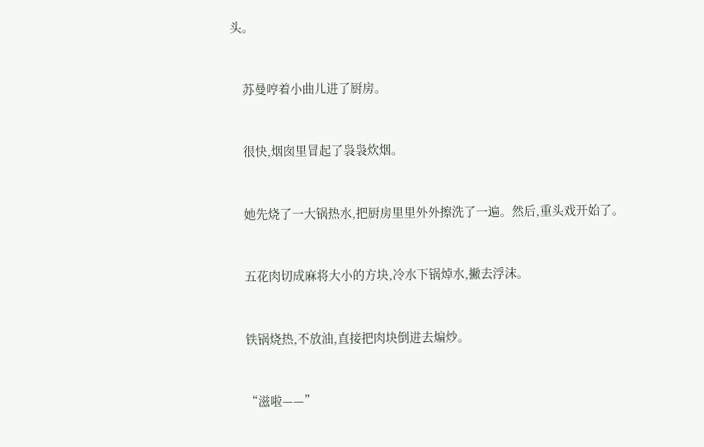头。


    苏曼哼着小曲儿进了厨房。


    很快,烟囱里冒起了袅袅炊烟。


    她先烧了一大锅热水,把厨房里里外外擦洗了一遍。然后,重头戏开始了。


    五花肉切成麻将大小的方块,冷水下锅焯水,撇去浮沫。


    铁锅烧热,不放油,直接把肉块倒进去煸炒。


    “滋啦——”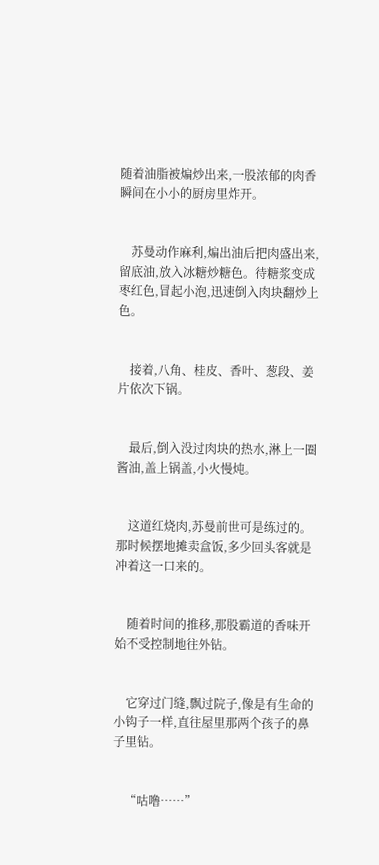随着油脂被煸炒出来,一股浓郁的肉香瞬间在小小的厨房里炸开。


    苏曼动作麻利,煸出油后把肉盛出来,留底油,放入冰糖炒糖色。待糖浆变成枣红色,冒起小泡,迅速倒入肉块翻炒上色。


    接着,八角、桂皮、香叶、葱段、姜片依次下锅。


    最后,倒入没过肉块的热水,淋上一圈酱油,盖上锅盖,小火慢炖。


    这道红烧肉,苏曼前世可是练过的。那时候摆地摊卖盒饭,多少回头客就是冲着这一口来的。


    随着时间的推移,那股霸道的香味开始不受控制地往外钻。


    它穿过门缝,飘过院子,像是有生命的小钩子一样,直往屋里那两个孩子的鼻子里钻。


    “咕噜……”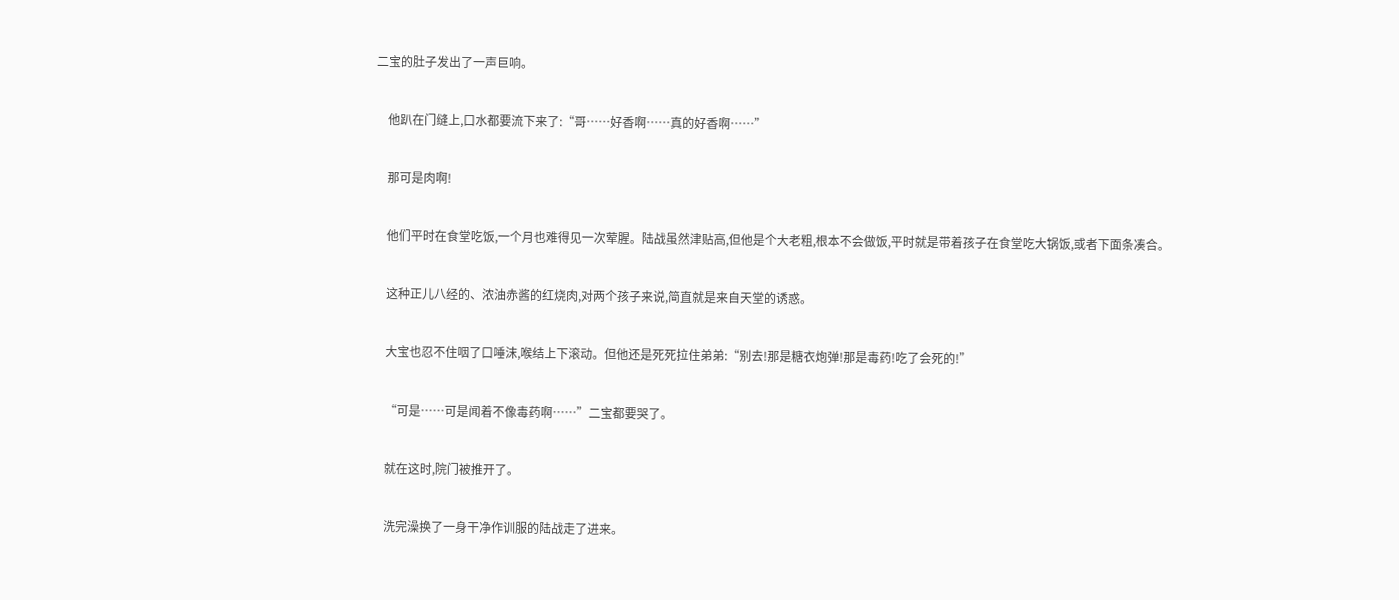二宝的肚子发出了一声巨响。


    他趴在门缝上,口水都要流下来了:“哥……好香啊……真的好香啊……”


    那可是肉啊!


    他们平时在食堂吃饭,一个月也难得见一次荤腥。陆战虽然津贴高,但他是个大老粗,根本不会做饭,平时就是带着孩子在食堂吃大锅饭,或者下面条凑合。


    这种正儿八经的、浓油赤酱的红烧肉,对两个孩子来说,简直就是来自天堂的诱惑。


    大宝也忍不住咽了口唾沫,喉结上下滚动。但他还是死死拉住弟弟:“别去!那是糖衣炮弹!那是毒药!吃了会死的!”


    “可是……可是闻着不像毒药啊……”二宝都要哭了。


    就在这时,院门被推开了。


    洗完澡换了一身干净作训服的陆战走了进来。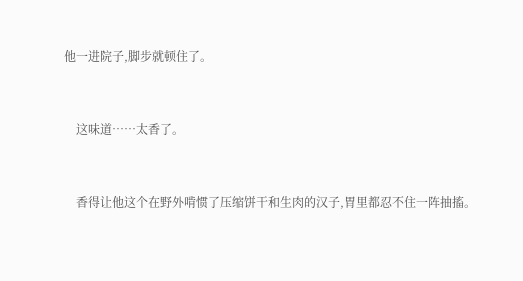他一进院子,脚步就顿住了。


    这味道……太香了。


    香得让他这个在野外啃惯了压缩饼干和生肉的汉子,胃里都忍不住一阵抽搐。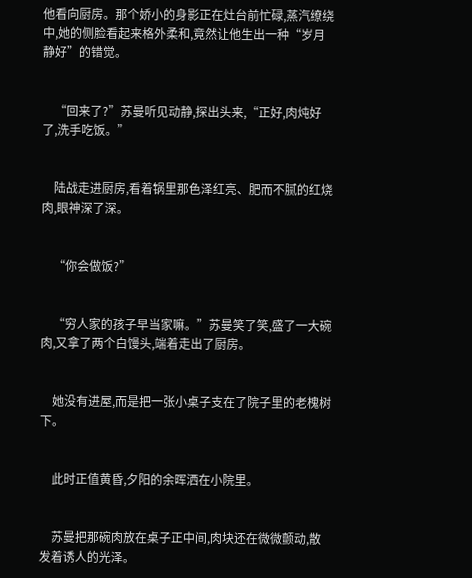他看向厨房。那个娇小的身影正在灶台前忙碌,蒸汽缭绕中,她的侧脸看起来格外柔和,竟然让他生出一种“岁月静好”的错觉。


    “回来了?”苏曼听见动静,探出头来,“正好,肉炖好了,洗手吃饭。”


    陆战走进厨房,看着锅里那色泽红亮、肥而不腻的红烧肉,眼神深了深。


    “你会做饭?”


    “穷人家的孩子早当家嘛。”苏曼笑了笑,盛了一大碗肉,又拿了两个白馒头,端着走出了厨房。


    她没有进屋,而是把一张小桌子支在了院子里的老槐树下。


    此时正值黄昏,夕阳的余晖洒在小院里。


    苏曼把那碗肉放在桌子正中间,肉块还在微微颤动,散发着诱人的光泽。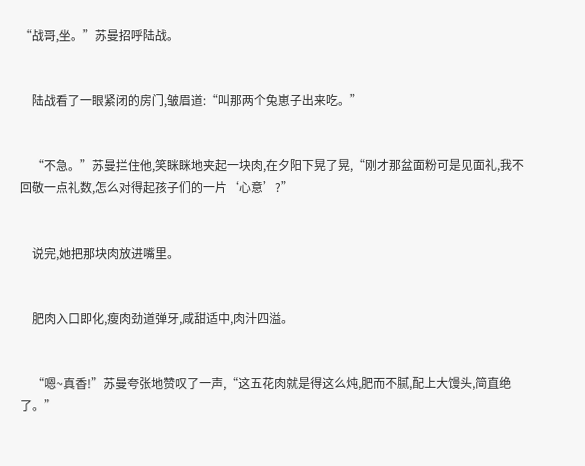“战哥,坐。”苏曼招呼陆战。


    陆战看了一眼紧闭的房门,皱眉道:“叫那两个兔崽子出来吃。”


    “不急。”苏曼拦住他,笑眯眯地夹起一块肉,在夕阳下晃了晃,“刚才那盆面粉可是见面礼,我不回敬一点礼数,怎么对得起孩子们的一片‘心意’?”


    说完,她把那块肉放进嘴里。


    肥肉入口即化,瘦肉劲道弹牙,咸甜适中,肉汁四溢。


    “嗯~真香!”苏曼夸张地赞叹了一声,“这五花肉就是得这么炖,肥而不腻,配上大馒头,简直绝了。”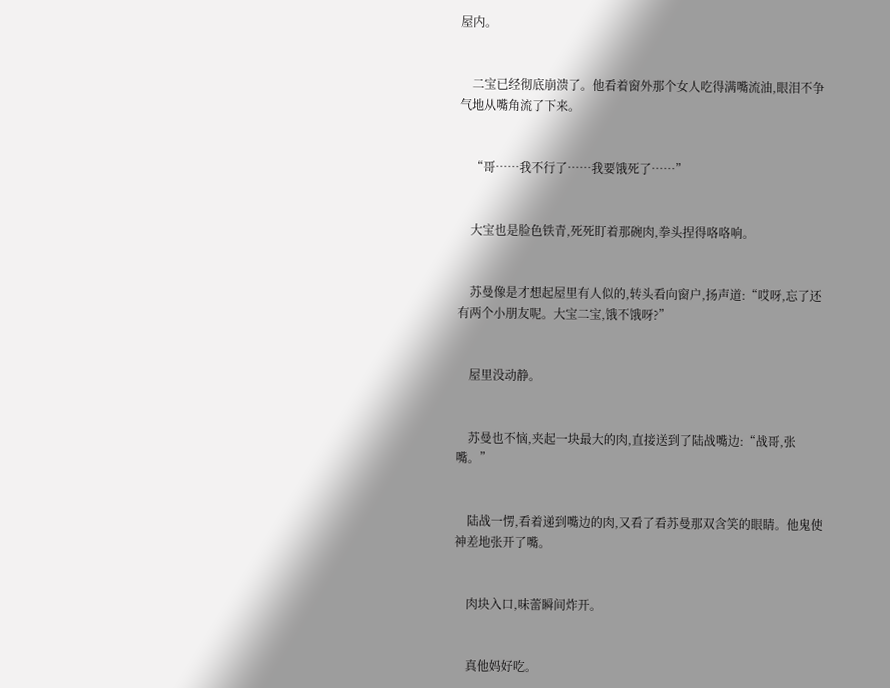屋内。


    二宝已经彻底崩溃了。他看着窗外那个女人吃得满嘴流油,眼泪不争气地从嘴角流了下来。


    “哥……我不行了……我要饿死了……”


    大宝也是脸色铁青,死死盯着那碗肉,拳头捏得咯咯响。


    苏曼像是才想起屋里有人似的,转头看向窗户,扬声道:“哎呀,忘了还有两个小朋友呢。大宝二宝,饿不饿呀?”


    屋里没动静。


    苏曼也不恼,夹起一块最大的肉,直接送到了陆战嘴边:“战哥,张嘴。”


    陆战一愣,看着递到嘴边的肉,又看了看苏曼那双含笑的眼睛。他鬼使神差地张开了嘴。


    肉块入口,味蕾瞬间炸开。


    真他妈好吃。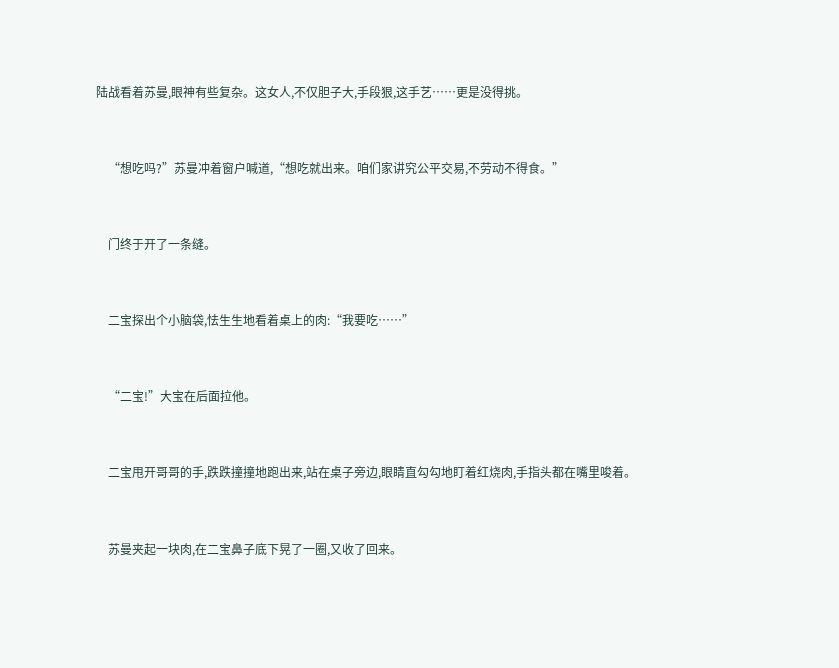陆战看着苏曼,眼神有些复杂。这女人,不仅胆子大,手段狠,这手艺……更是没得挑。


    “想吃吗?”苏曼冲着窗户喊道,“想吃就出来。咱们家讲究公平交易,不劳动不得食。”


    门终于开了一条缝。


    二宝探出个小脑袋,怯生生地看着桌上的肉:“我要吃……”


    “二宝!”大宝在后面拉他。


    二宝甩开哥哥的手,跌跌撞撞地跑出来,站在桌子旁边,眼睛直勾勾地盯着红烧肉,手指头都在嘴里唆着。


    苏曼夹起一块肉,在二宝鼻子底下晃了一圈,又收了回来。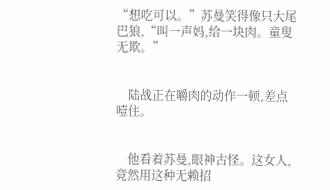“想吃可以。”苏曼笑得像只大尾巴狼,“叫一声妈,给一块肉。童叟无欺。”


    陆战正在嚼肉的动作一顿,差点噎住。


    他看着苏曼,眼神古怪。这女人,竟然用这种无赖招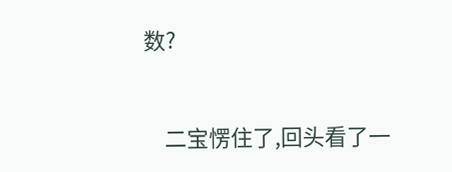数?


    二宝愣住了,回头看了一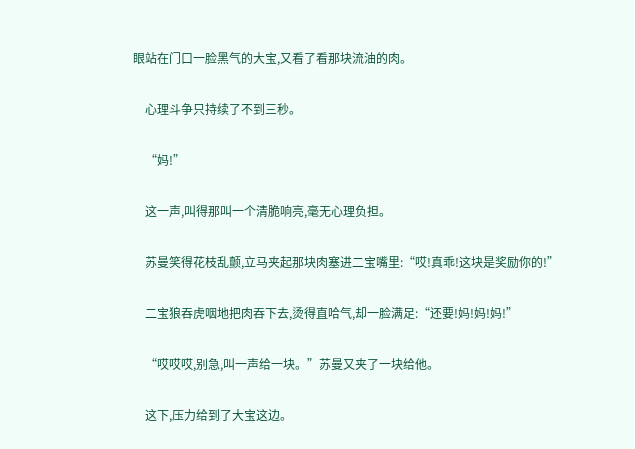眼站在门口一脸黑气的大宝,又看了看那块流油的肉。


    心理斗争只持续了不到三秒。


    “妈!”


    这一声,叫得那叫一个清脆响亮,毫无心理负担。


    苏曼笑得花枝乱颤,立马夹起那块肉塞进二宝嘴里:“哎!真乖!这块是奖励你的!”


    二宝狼吞虎咽地把肉吞下去,烫得直哈气,却一脸满足:“还要!妈!妈!妈!”


    “哎哎哎,别急,叫一声给一块。”苏曼又夹了一块给他。


    这下,压力给到了大宝这边。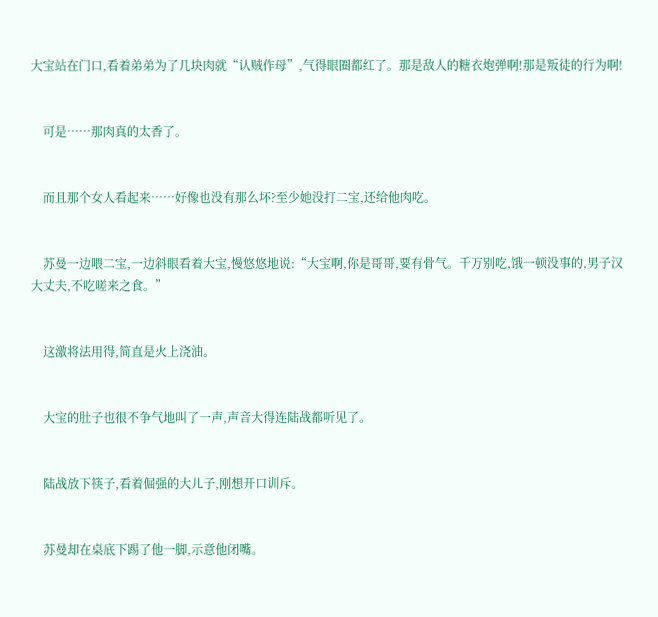大宝站在门口,看着弟弟为了几块肉就“认贼作母”,气得眼圈都红了。那是敌人的糖衣炮弹啊!那是叛徒的行为啊!


    可是……那肉真的太香了。


    而且那个女人看起来……好像也没有那么坏?至少她没打二宝,还给他肉吃。


    苏曼一边喂二宝,一边斜眼看着大宝,慢悠悠地说:“大宝啊,你是哥哥,要有骨气。千万别吃,饿一顿没事的,男子汉大丈夫,不吃嗟来之食。”


    这激将法用得,简直是火上浇油。


    大宝的肚子也很不争气地叫了一声,声音大得连陆战都听见了。


    陆战放下筷子,看着倔强的大儿子,刚想开口训斥。


    苏曼却在桌底下踢了他一脚,示意他闭嘴。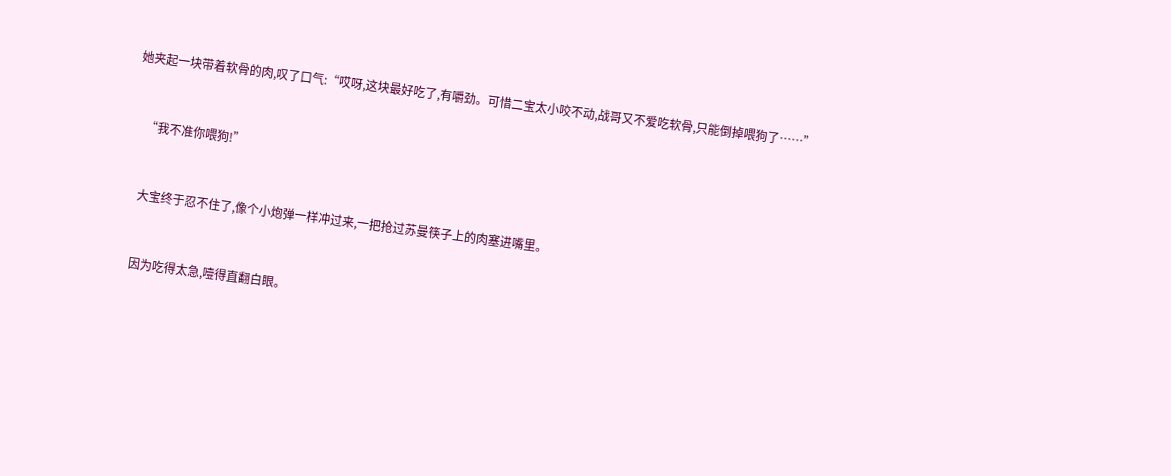她夹起一块带着软骨的肉,叹了口气:“哎呀,这块最好吃了,有嚼劲。可惜二宝太小咬不动,战哥又不爱吃软骨,只能倒掉喂狗了……”


    “我不准你喂狗!”


    大宝终于忍不住了,像个小炮弹一样冲过来,一把抢过苏曼筷子上的肉塞进嘴里。


    因为吃得太急,噎得直翻白眼。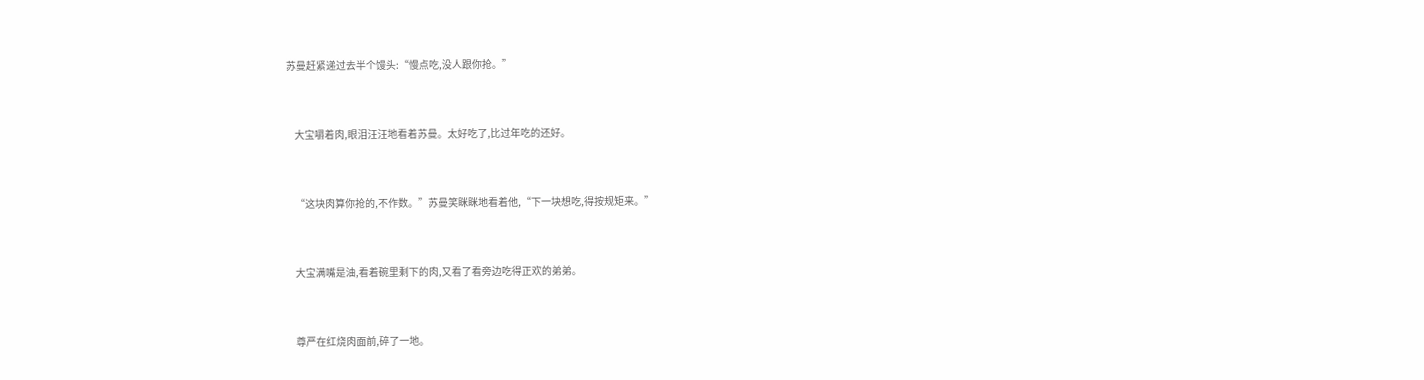苏曼赶紧递过去半个馒头:“慢点吃,没人跟你抢。”


    大宝嚼着肉,眼泪汪汪地看着苏曼。太好吃了,比过年吃的还好。


    “这块肉算你抢的,不作数。”苏曼笑眯眯地看着他,“下一块想吃,得按规矩来。”


    大宝满嘴是油,看着碗里剩下的肉,又看了看旁边吃得正欢的弟弟。


    尊严在红烧肉面前,碎了一地。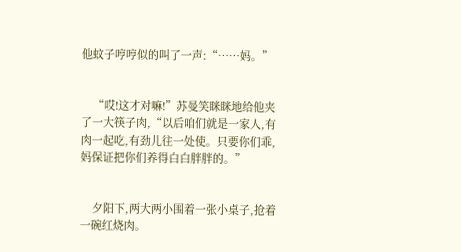他蚊子哼哼似的叫了一声:“……妈。”


    “哎!这才对嘛!”苏曼笑眯眯地给他夹了一大筷子肉,“以后咱们就是一家人,有肉一起吃,有劲儿往一处使。只要你们乖,妈保证把你们养得白白胖胖的。”


    夕阳下,两大两小围着一张小桌子,抢着一碗红烧肉。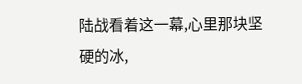陆战看着这一幕,心里那块坚硬的冰,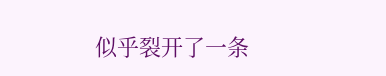似乎裂开了一条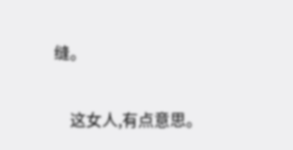缝。


    这女人,有点意思。